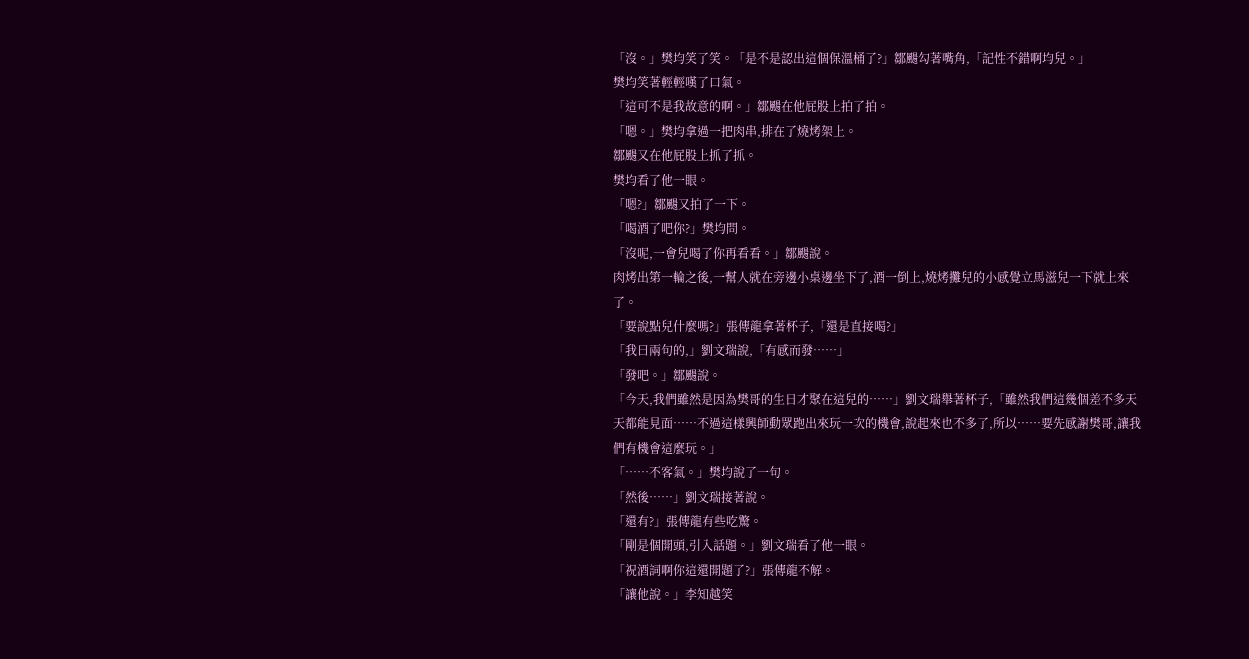「沒。」樊均笑了笑。「是不是認出這個保溫桶了?」鄒颺勾著嘴角,「記性不錯啊均兒。」
樊均笑著輕輕嘆了口氣。
「這可不是我故意的啊。」鄒颺在他屁股上拍了拍。
「嗯。」樊均拿過一把肉串,排在了燒烤架上。
鄒颺又在他屁股上抓了抓。
樊均看了他一眼。
「嗯?」鄒颺又拍了一下。
「喝酒了吧你?」樊均問。
「沒呢,一會兒喝了你再看看。」鄒颺說。
肉烤出第一輪之後,一幫人就在旁邊小桌邊坐下了,酒一倒上,燒烤攤兒的小感覺立馬滋兒一下就上來了。
「要說點兒什麼嗎?」張傳龍拿著杯子,「還是直接喝?」
「我曰兩句的,」劉文瑞說,「有感而發……」
「發吧。」鄒颺說。
「今天,我們雖然是因為樊哥的生日才聚在這兒的……」劉文瑞舉著杯子,「雖然我們這幾個差不多天天都能見面……不過這樣興師動眾跑出來玩一次的機會,說起來也不多了,所以……要先感謝樊哥,讓我們有機會這麼玩。」
「……不客氣。」樊均說了一句。
「然後……」劉文瑞接著說。
「還有?」張傳龍有些吃驚。
「剛是個開頭,引入話題。」劉文瑞看了他一眼。
「祝酒詞啊你這還開題了?」張傳龍不解。
「讓他說。」李知越笑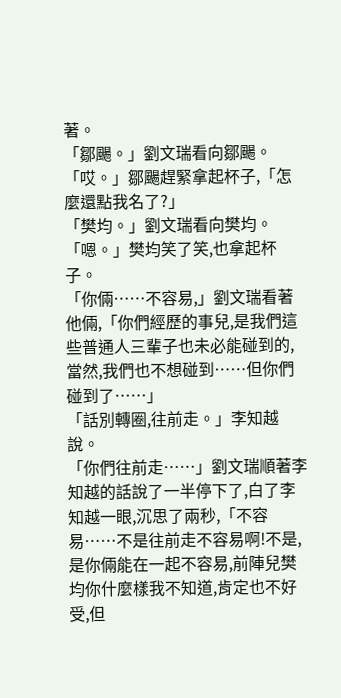著。
「鄒颺。」劉文瑞看向鄒颺。
「哎。」鄒颺趕緊拿起杯子,「怎麼還點我名了?」
「樊均。」劉文瑞看向樊均。
「嗯。」樊均笑了笑,也拿起杯子。
「你倆……不容易,」劉文瑞看著他倆,「你們經歷的事兒,是我們這些普通人三輩子也未必能碰到的,當然,我們也不想碰到……但你們碰到了……」
「話別轉圈,往前走。」李知越說。
「你們往前走……」劉文瑞順著李知越的話說了一半停下了,白了李知越一眼,沉思了兩秒,「不容易……不是往前走不容易啊!不是,是你倆能在一起不容易,前陣兒樊均你什麼樣我不知道,肯定也不好受,但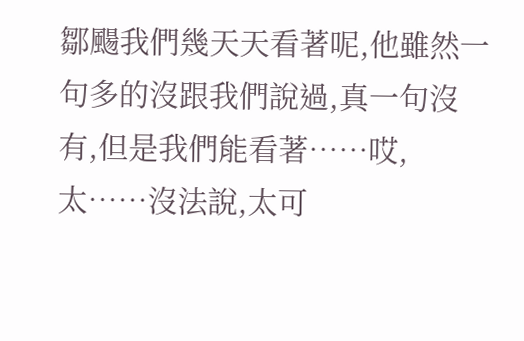鄒颺我們幾天天看著呢,他雖然一句多的沒跟我們說過,真一句沒有,但是我們能看著……哎,太……沒法說,太可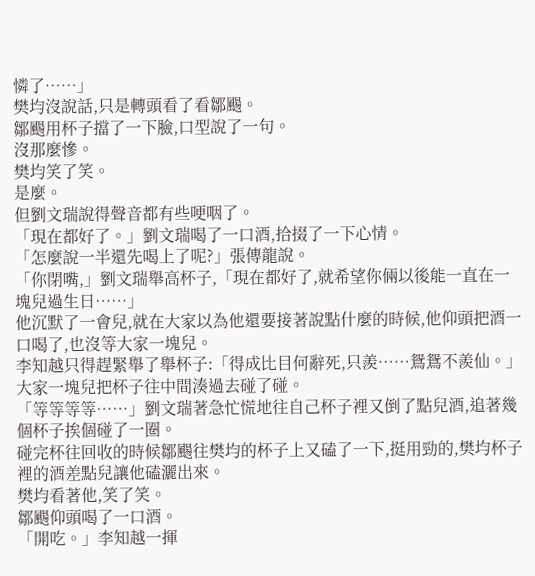憐了……」
樊均沒說話,只是轉頭看了看鄒颺。
鄒颺用杯子擋了一下臉,口型說了一句。
沒那麼慘。
樊均笑了笑。
是麼。
但劉文瑞說得聲音都有些哽咽了。
「現在都好了。」劉文瑞喝了一口酒,拾掇了一下心情。
「怎麼說一半還先喝上了呢?」張傳龍說。
「你閉嘴,」劉文瑞舉高杯子,「現在都好了,就希望你倆以後能一直在一塊兒過生日……」
他沉默了一會兒,就在大家以為他還要接著說點什麼的時候,他仰頭把酒一口喝了,也沒等大家一塊兒。
李知越只得趕緊舉了舉杯子:「得成比目何辭死,只羨……鴛鴛不羨仙。」
大家一塊兒把杯子往中間湊過去碰了碰。
「等等等等……」劉文瑞著急忙慌地往自己杯子裡又倒了點兒酒,追著幾個杯子挨個碰了一圈。
碰完杯往回收的時候鄒颺往樊均的杯子上又磕了一下,挺用勁的,樊均杯子裡的酒差點兒讓他磕灑出來。
樊均看著他,笑了笑。
鄒颺仰頭喝了一口酒。
「開吃。」李知越一揮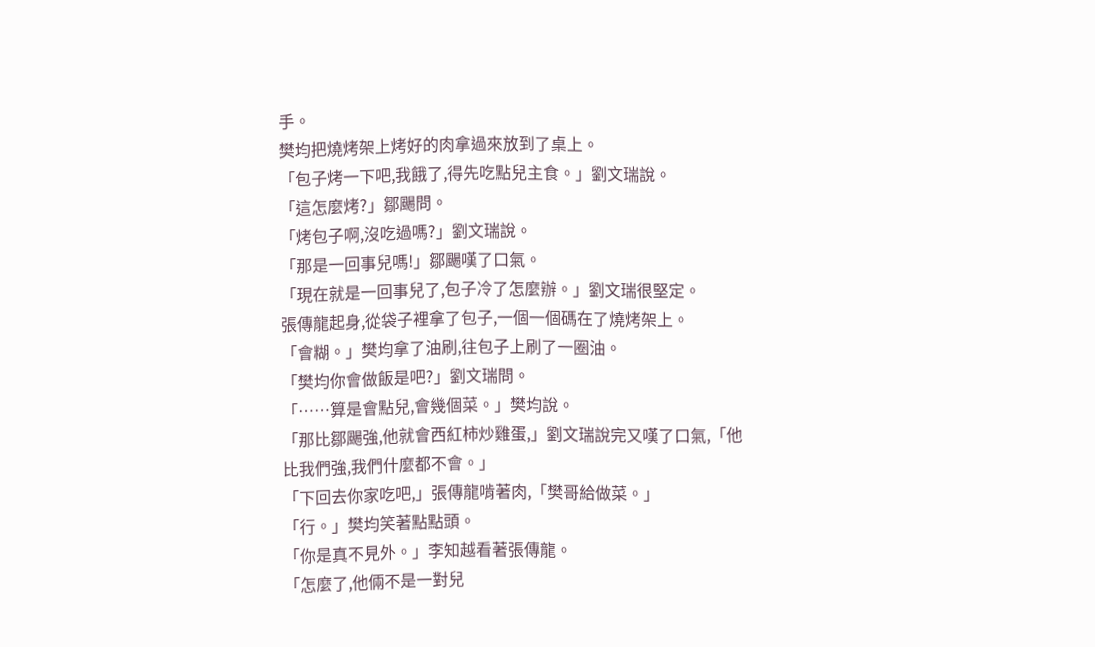手。
樊均把燒烤架上烤好的肉拿過來放到了桌上。
「包子烤一下吧,我餓了,得先吃點兒主食。」劉文瑞說。
「這怎麼烤?」鄒颺問。
「烤包子啊,沒吃過嗎?」劉文瑞說。
「那是一回事兒嗎!」鄒颺嘆了口氣。
「現在就是一回事兒了,包子冷了怎麼辦。」劉文瑞很堅定。
張傳龍起身,從袋子裡拿了包子,一個一個碼在了燒烤架上。
「會糊。」樊均拿了油刷,往包子上刷了一圈油。
「樊均你會做飯是吧?」劉文瑞問。
「……算是會點兒,會幾個菜。」樊均說。
「那比鄒颺強,他就會西紅柿炒雞蛋,」劉文瑞說完又嘆了口氣,「他比我們強,我們什麼都不會。」
「下回去你家吃吧,」張傳龍啃著肉,「樊哥給做菜。」
「行。」樊均笑著點點頭。
「你是真不見外。」李知越看著張傳龍。
「怎麼了,他倆不是一對兒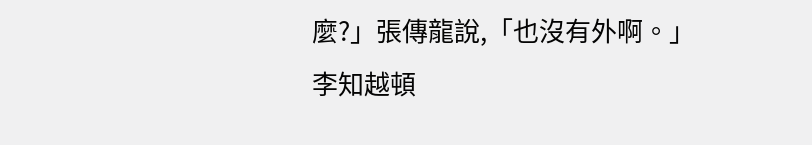麼?」張傳龍說,「也沒有外啊。」
李知越頓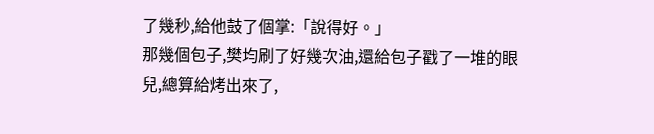了幾秒,給他鼓了個掌:「說得好。」
那幾個包子,樊均刷了好幾次油,還給包子戳了一堆的眼兒,總算給烤出來了,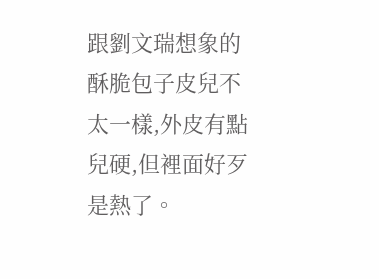跟劉文瑞想象的酥脆包子皮兒不太一樣,外皮有點兒硬,但裡面好歹是熱了。